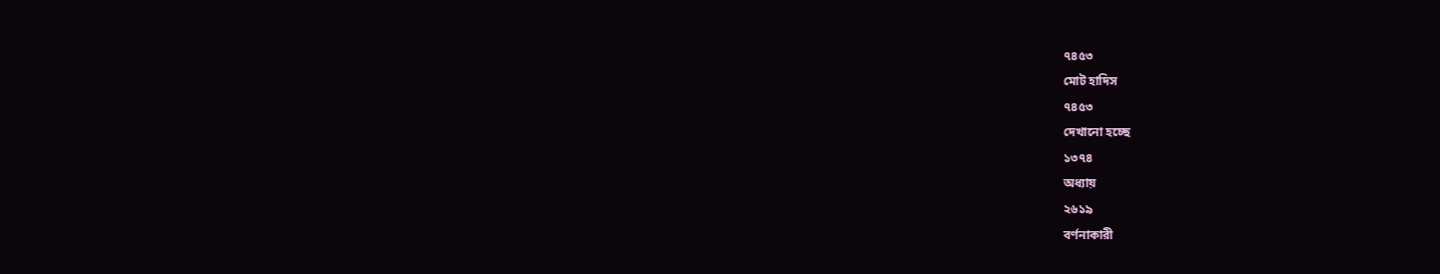৭৪৫৩
মোট হাদিস
৭৪৫৩
দেখানো হচ্ছে
১৩৭৪
অধ্যায়
২৬১৯
বর্ণনাকারী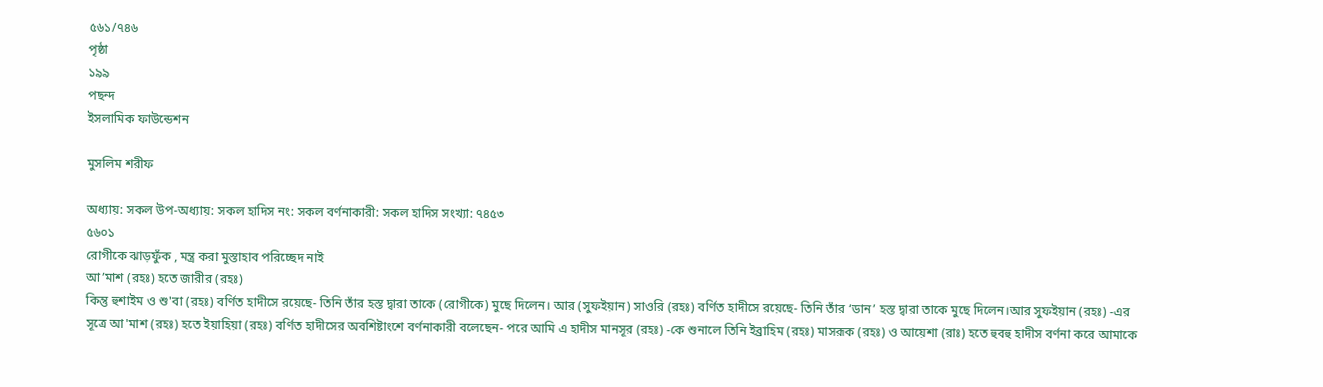৫৬১/৭৪৬
পৃষ্ঠা
১৯৯
পছন্দ
ইসলামিক ফাউন্ডেশন

মুসলিম শরীফ

অধ্যায়: সকল উপ-অধ্যায়: সকল হাদিস নং: সকল বর্ণনাকারী: সকল হাদিস সংখ্যা: ৭৪৫৩
৫৬০১
রোগীকে ঝাড়ফুঁক , মন্ত্র করা মুস্তাহাব পরিচ্ছেদ নাই
আ’মাশ (রহঃ) হতে জারীর (রহঃ)
কিন্তু হুশাইম ও শু'বা (রহঃ) বর্ণিত হাদীসে রয়েছে- তিনি তাঁর হস্ত দ্বারা তাকে (রোগীকে) মুছে দিলেন। আর (সুফইয়ান) সাওরি (রহঃ) বর্ণিত হাদীসে রয়েছে- তিনি তাঁর ‘ডান’ হস্ত দ্বারা তাকে মুছে দিলেন।আর সুফইয়ান (রহঃ) -এর সূত্রে আ'মাশ (রহঃ) হতে ইয়াহিয়া (রহঃ) বর্ণিত হাদীসের অবশিষ্টাংশে বর্ণনাকারী বলেছেন- পরে আমি এ হাদীস মানসূর (রহঃ) -কে শুনালে তিনি ইব্রাহিম (রহঃ) মাসরূক (রহঃ) ও আয়েশা (রাঃ) হতে হুবহু হাদীস বর্ণনা করে আমাকে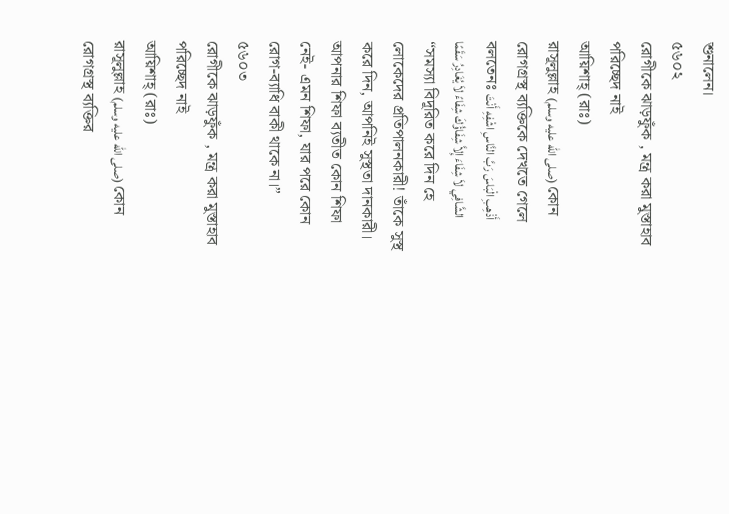শুনালেন।
৫৬০২
রোগীকে ঝাড়ফুঁক , মন্ত্র করা মুস্তাহাব পরিচ্ছেদ নাই
আয়িশাহ্‌ (রাঃ)
রাসূলুল্লাহ (صلى الله عليه وسلم) কোন রোগগ্রস্থ ব্যক্তিকে দেখতে গেলে বলতেনঃ أَذْهِبِ الْبَاسَ رَبَّ النَّاسِ اشْفِهِ أَنْتَ الشَّافِي لاَ شِفَاءَ إِلاَّ شِفَاؤُكَ شِفَاءً لاَ يُغَادِرُ سَقَمًا “সমস্যা বিদূরিত করে দিন হে লোকেদের প্রতিপালনকারী! তাঁকে সুস্থ করে দিন, আপনিই সুস্থতা দানকারী। আপনার শিফা ব্যতীত কোন শিফা নেই- এমন শিফা, যার পরে কোন রোগ-ব্যাধি বাকী থাকে না।”
৫৬০৩
রোগীকে ঝাড়ফুঁক , মন্ত্র করা মুস্তাহাব পরিচ্ছেদ নাই
আয়িশাহ্‌ (রাঃ)
রাসূলুল্লাহ (صلى الله عليه وسلم) কোন রোগগ্রস্থ ব্যক্তির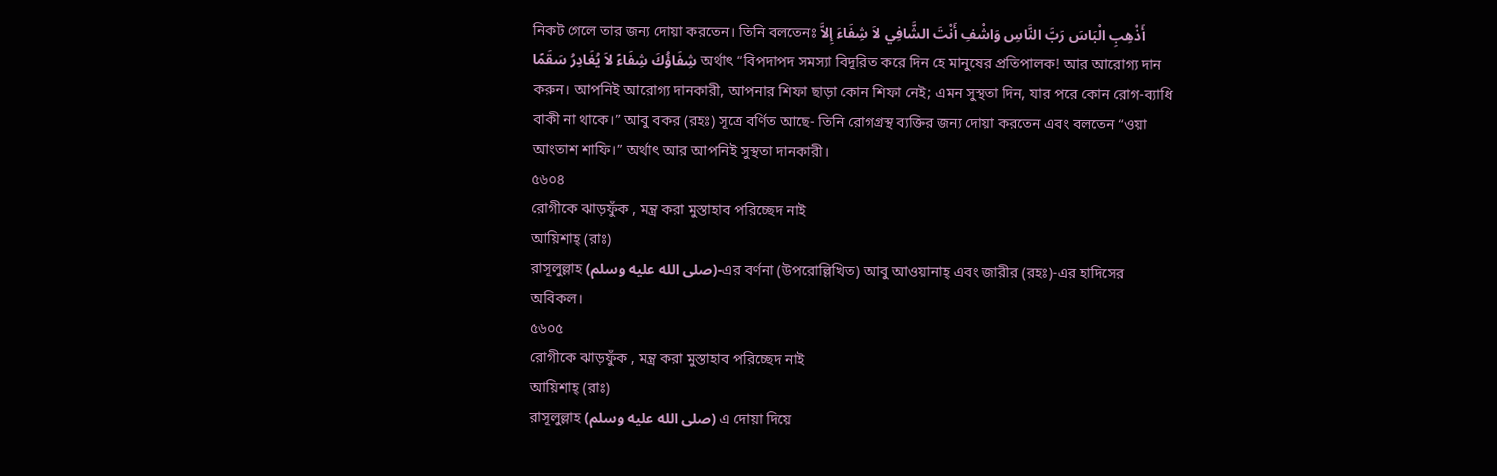নিকট গেলে তার জন্য দোয়া করতেন। তিনি বলতেনঃ أَذْهِبِ الْبَاسَ رَبَّ النَّاسِ وَاشْفِ أَنْتَ الشَّافِي لاَ شِفَاءَ إِلاَّ شِفَاؤُكَ شِفَاءً لاَ يُغَادِرُ سَقَمًا অর্থাৎ “বিপদাপদ সমস্যা বিদূরিত করে দিন হে মানুষের প্রতিপালক! আর আরোগ্য দান করুন। আপনিই আরোগ্য দানকারী, আপনার শিফা ছাড়া কোন শিফা নেই; এমন সুস্থতা দিন, যার পরে কোন রোগ-ব্যাধি বাকী না থাকে।” আবু বকর (রহঃ) সূত্রে বর্ণিত আছে- তিনি রোগগ্রস্থ ব্যক্তির জন্য দোয়া করতেন এবং বলতেন “ওয়া আংতাশ শাফি।” অর্থাৎ আর আপনিই সুস্থতা দানকারী।
৫৬০৪
রোগীকে ঝাড়ফুঁক , মন্ত্র করা মুস্তাহাব পরিচ্ছেদ নাই
আয়িশাহ্‌ (রাঃ)
রাসূলুল্লাহ (صلى الله عليه وسلم)-এর বর্ণনা (উপরোল্লিখিত) আবু আওয়ানাহ্‌ এবং জারীর (রহঃ)-এর হাদিসের অবিকল।
৫৬০৫
রোগীকে ঝাড়ফুঁক , মন্ত্র করা মুস্তাহাব পরিচ্ছেদ নাই
আয়িশাহ্‌ (রাঃ)
রাসূলুল্লাহ (صلى الله عليه وسلم) এ দোয়া দিয়ে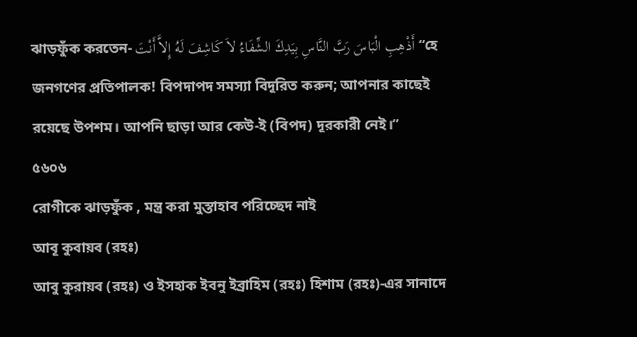ঝাড়ফুঁক করতেন- أَذْهِبِ الْبَاسَ رَبَّ النَّاسِ بِيَدِكَ الشِّفَاءُ لاَ كَاشِفَ لَهُ إِلاَّ أَنْتَ “হে জনগণের প্রতিপালক! বিপদাপদ সমস্যা বিদূরিত করুন; আপনার কাছেই রয়েছে উপশম। আপনি ছাড়া আর কেউ-ই (বিপদ) দূরকারী নেই।”
৫৬০৬
রোগীকে ঝাড়ফুঁক , মন্ত্র করা মুস্তাহাব পরিচ্ছেদ নাই
আবূ কুবায়ব (রহঃ)
আবু কুরায়ব (রহঃ) ও ইসহাক ইবনু ইব্রাহিম (রহঃ) হিশাম (রহঃ)-এর সানাদে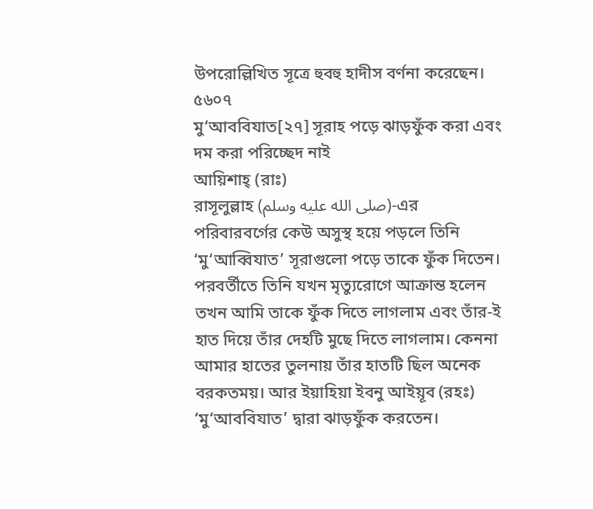উপরোল্লিখিত সূত্রে হুবহু হাদীস বর্ণনা করেছেন।
৫৬০৭
মু‘আববিযাত[২৭] সূরাহ পড়ে ঝাড়ফুঁক করা এবং দম করা পরিচ্ছেদ নাই
আয়িশাহ্‌ (রাঃ)
রাসূলুল্লাহ (صلى الله عليه وسلم)-এর পরিবারবর্গের কেউ অসুস্থ হয়ে পড়লে তিনি ‘মু‘আব্বিযাত’ সূরাগুলো পড়ে তাকে ফুঁক দিতেন। পরবর্তীতে তিনি যখন মৃত্যুরোগে আক্রান্ত হলেন তখন আমি তাকে ফুঁক দিতে লাগলাম এবং তাঁর-ই হাত দিয়ে তাঁর দেহটি মুছে দিতে লাগলাম। কেননা আমার হাতের তুলনায় তাঁর হাতটি ছিল অনেক বরকতময়। আর ইয়াহিয়া ইবনু আইয়ূব (রহঃ) ‘মু‘আববিযাত’ দ্বারা ঝাড়ফুঁক করতেন।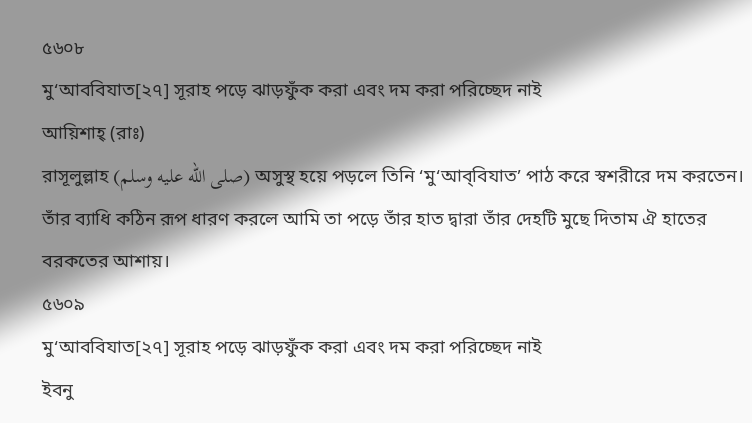৫৬০৮
মু‘আববিযাত[২৭] সূরাহ পড়ে ঝাড়ফুঁক করা এবং দম করা পরিচ্ছেদ নাই
আয়িশাহ্‌ (রাঃ)
রাসূলুল্লাহ (صلى الله عليه وسلم) অসুস্থ হয়ে পড়লে তিনি ‘মু‘আব্‌বিযাত’ পাঠ করে স্বশরীরে দম করতেন। তাঁর ব্যাধি কঠিন রূপ ধারণ করলে আমি তা পড়ে তাঁর হাত দ্বারা তাঁর দেহটি মুছে দিতাম ঐ হাতের বরকতের আশায়।
৫৬০৯
মু‘আববিযাত[২৭] সূরাহ পড়ে ঝাড়ফুঁক করা এবং দম করা পরিচ্ছেদ নাই
ইবনু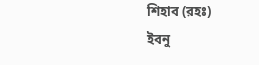শিহাব (রহঃ)
ইবনু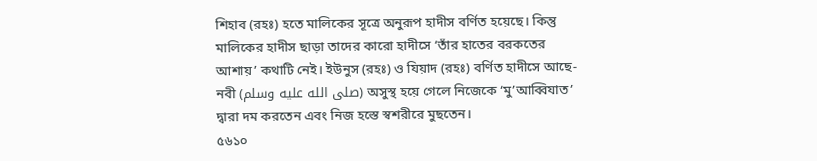শিহাব (রহঃ) হতে মালিকের সূত্রে অনুরূপ হাদীস বর্ণিত হয়েছে। কিন্তু মালিকের হাদীস ছাড়া তাদের কারো হাদীসে ‘তাঁর হাতের বরকতের আশায়’ কথাটি নেই। ইউনুস (রহঃ) ও যিয়াদ (রহঃ) বর্ণিত হাদীসে আছে-নবী (صلى الله عليه وسلم) অসুস্থ হয়ে গেলে নিজেকে ‘মু’আব্বিযাত’ দ্বারা দম করতেন এবং নিজ হস্তে স্বশরীরে মুছতেন।
৫৬১০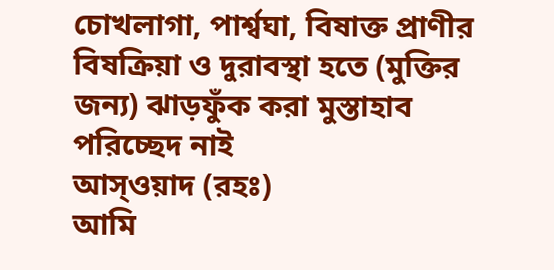চোখলাগা, পার্শ্বঘা, বিষাক্ত প্রাণীর বিষক্রিয়া ও দুরাবস্থা হতে (মুক্তির জন্য) ঝাড়ফুঁক করা মুস্তাহাব পরিচ্ছেদ নাই
আস্‌ওয়াদ (রহঃ)
আমি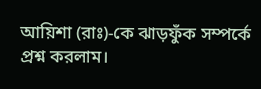আয়িশা (রাঃ)-কে ঝাড়ফুঁক সম্পর্কে প্রশ্ন করলাম।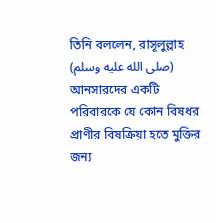তিনি বললেন, রাসূলুল্লাহ (صلى الله عليه وسلم) আনসারদের একটি পরিবারকে যে কোন বিষধর প্রাণীর বিষক্রিয়া হতে মুক্তির জন্য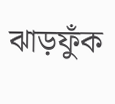ঝাড়ফুঁক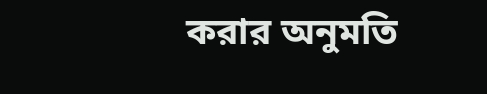করার অনুমতি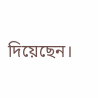দিয়েছেন।